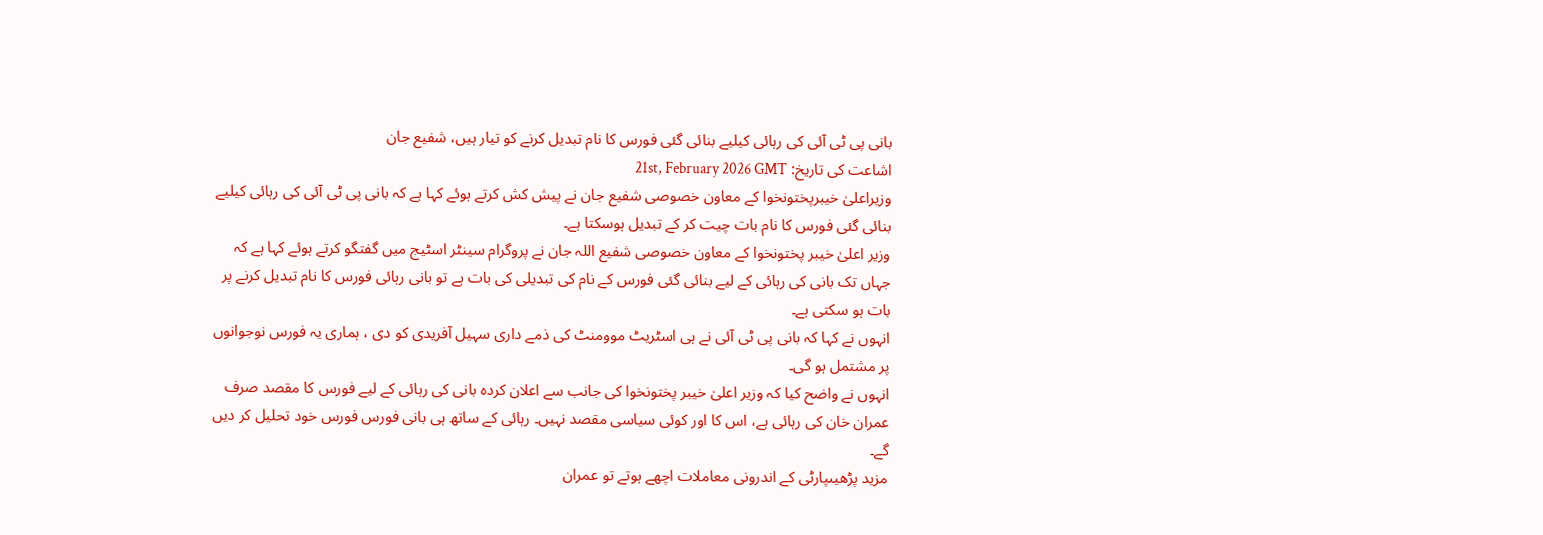بانی پی ٹی آئی کی رہائی کیلیے بنائی گئی فورس کا نام تبدیل کرنے کو تیار ہیں، شفیع جان
اشاعت کی تاریخ: 21st, February 2026 GMT
وزیراعلیٰ خیبرپختونخوا کے معاون خصوصی شفیع جان نے پیش کش کرتے ہوئے کہا ہے کہ بانی پی ٹی آئی کی رہائی کیلیے بنائی گئی فورس کا نام بات چیت کر کے تبدیل ہوسکتا ہے۔
وزیر اعلیٰ خیبر پختونخوا کے معاون خصوصی شفیع اللہ جان نے پروگرام سینٹر اسٹیج میں گفتگو کرتے ہوئے کہا ہے کہ جہاں تک بانی کی رہائی کے لیے بنائی گئی فورس کے نام کی تبدیلی کی بات ہے تو بانی رہائی فورس کا نام تبدیل کرنے پر بات ہو سکتی ہے۔
انہوں نے کہا کہ بانی پی ٹی آئی نے ہی اسٹریٹ موومنٹ کی ذمے داری سہیل آفریدی کو دی ، ہماری یہ فورس نوجوانوں پر مشتمل ہو گی۔
انہوں نے واضح کیا کہ وزیر اعلیٰ خیبر پختونخوا کی جانب سے اعلان کردہ بانی کی رہائی کے لیے فورس کا مقصد صرف عمران خان کی رہائی ہے، اس کا اور کوئی سیاسی مقصد نہیں۔ رہائی کے ساتھ ہی بانی فورس فورس خود تحلیل کر دیں گے۔
مزید پڑھیںپارٹی کے اندرونی معاملات اچھے ہوتے تو عمران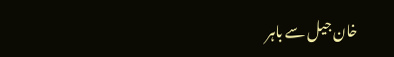خان جیل سے باہر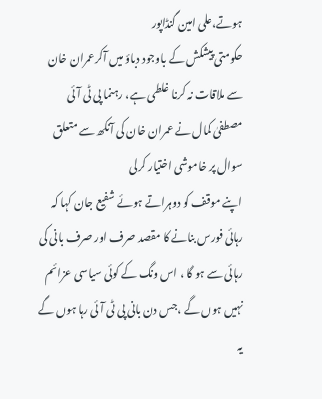ہوتے،علی امین گنڈاپور
حکومتی پیشکش کے باوجود دباؤ میں آکرعمران خان سے ملاقات نہ کرنا غلطی ہے، رہنما پی ٹی آئی
مصطفیٰ کمال نے عمران خان کی آنکھ سے متعلق سوال پر خاموشی اختیار کرلی
اپنے موقف کو دوہراتے ہوئے شفیع جان کہا کہ رہائی فورس بنانے کا مقصد صرف اور صرف بانی کی رہائی سے ہو گا ، اس ونگ کے کوئی سیاسی عزائم نہیں ہوں گے ،جس دن بانی پی ٹی آئی رہا ہوں گے یہ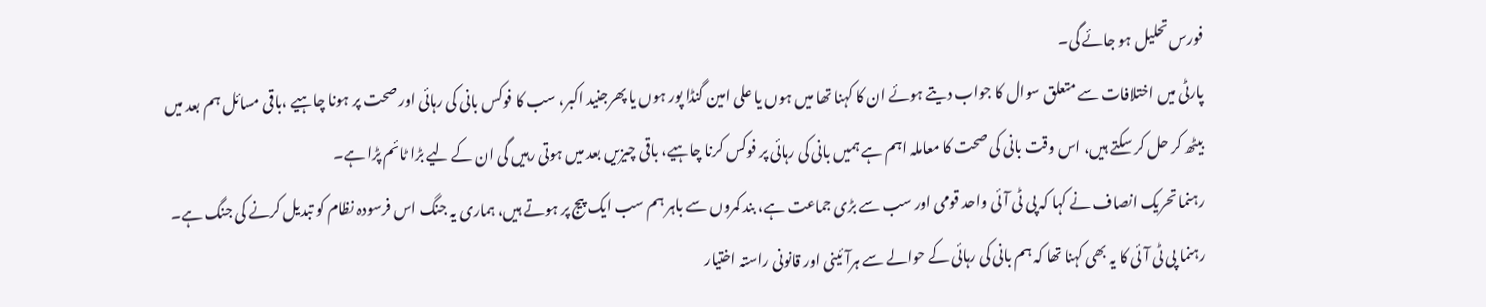فورس تحلیل ہو جائے گی۔
پارٹی میں اختلافات سے متعلق سوال کا جواب دیتے ہوئے ان کا کہنا تھا میں ہوں یا علی امین گنڈا پور ہوں یا پھرجنید اکبر، سب کا فوکس بانی کی رہائی اور صحت پر ہونا چاہیے ،باقی مسائل ہم بعد میں بیٹھ کر حل کر سکتے ہیں، اس وقت بانی کی صحت کا معاملہ اہم ہے ہمیں بانی کی رہائی پر فوکس کرنا چاہیے، باقی چیزیں بعد میں ہوتی رہیں گی ان کے لیے بڑا ٹائم پڑا ہے۔
رہنما تحریک انصاف نے کہا کہ پی ٹی آئی واحد قومی اور سب سے بڑی جماعت ہے، بند کمروں سے باہر ہم سب ایک پیج پر ہوتے ہیں، ہماری یہ جنگ اس فرسودہ نظام کو تبدیل کرنے کی جنگ ہے۔
رہنما پی ٹی آئی کا یہ بھی کہنا تھا کہ ہم بانی کی رہائی کے حوالے سے ہرآئینی اور قانونی راستہ اختیار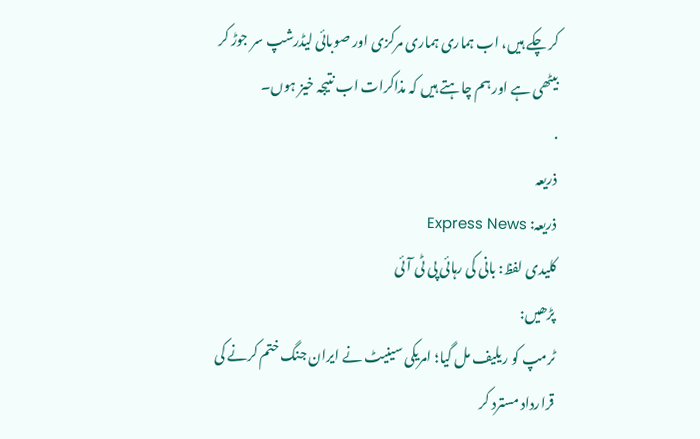کر چکے ہیں، اب ہماری ہماری مرکزی اور صوبائی لیڈرشپ سر جوڑ کر بیٹھی ہے اور ہم چاہتے ہیں کہ مذاکرات اب نتیجہ خیز ہوں۔
.
ذریعہ
ذریعہ: Express News
کلیدی لفظ: بانی کی رہائی پی ٹی آئی
پڑھیں:
ٹرمپ کو ریلیف مل گیا؛ امریکی سینیٹ نے ایران جنگ ختم کرنے کی قرارداد مسترد کر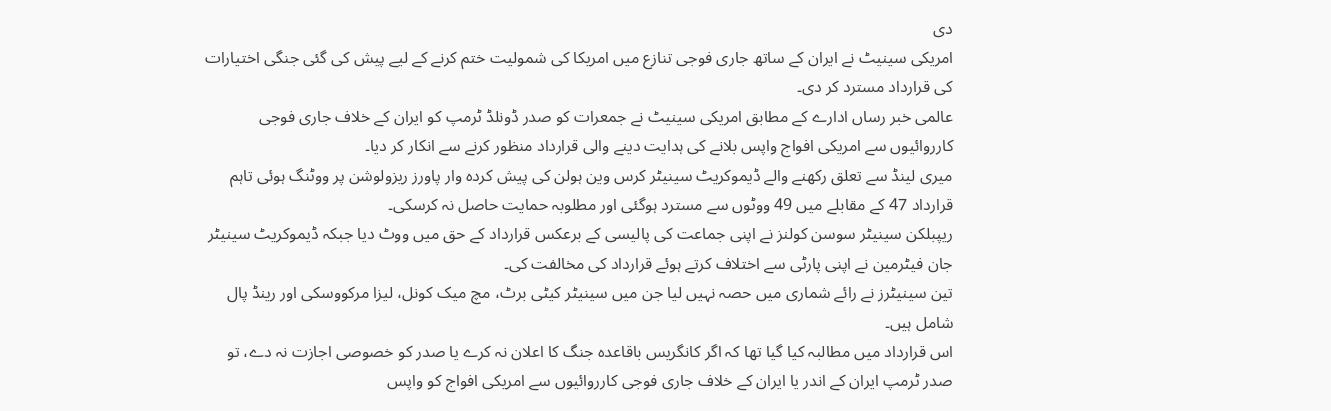دی
امریکی سینیٹ نے ایران کے ساتھ جاری فوجی تنازع میں امریکا کی شمولیت ختم کرنے کے لیے پیش کی گئی جنگی اختیارات کی قرارداد مسترد کر دی۔
عالمی خبر رساں ادارے کے مطابق امریکی سینیٹ نے جمعرات کو صدر ڈونلڈ ٹرمپ کو ایران کے خلاف جاری فوجی کارروائیوں سے امریکی افواج واپس بلانے کی ہدایت دینے والی قرارداد منظور کرنے سے انکار کر دیا۔
میری لینڈ سے تعلق رکھنے والے ڈیموکریٹ سینیٹر کرس وین ہولن کی پیش کردہ وار پاورز ریزولوشن پر ووٹنگ ہوئی تاہم قرارداد 47 کے مقابلے میں 49 ووٹوں سے مسترد ہوگئی اور مطلوبہ حمایت حاصل نہ کرسکی۔
ریپبلکن سینیٹر سوسن کولنز نے اپنی جماعت کی پالیسی کے برعکس قرارداد کے حق میں ووٹ دیا جبکہ ڈیموکریٹ سینیٹر جان فیٹرمین نے اپنی پارٹی سے اختلاف کرتے ہوئے قرارداد کی مخالفت کی۔
تین سینیٹرز نے رائے شماری میں حصہ نہیں لیا جن میں سینیٹر کیٹی برٹ، مچ میک کونل، لیزا مرکووسکی اور رینڈ پال شامل ہیں۔
اس قرارداد میں مطالبہ کیا گیا تھا کہ اگر کانگریس باقاعدہ جنگ کا اعلان نہ کرے یا صدر کو خصوصی اجازت نہ دے، تو صدر ٹرمپ ایران کے اندر یا ایران کے خلاف جاری فوجی کارروائیوں سے امریکی افواج کو واپس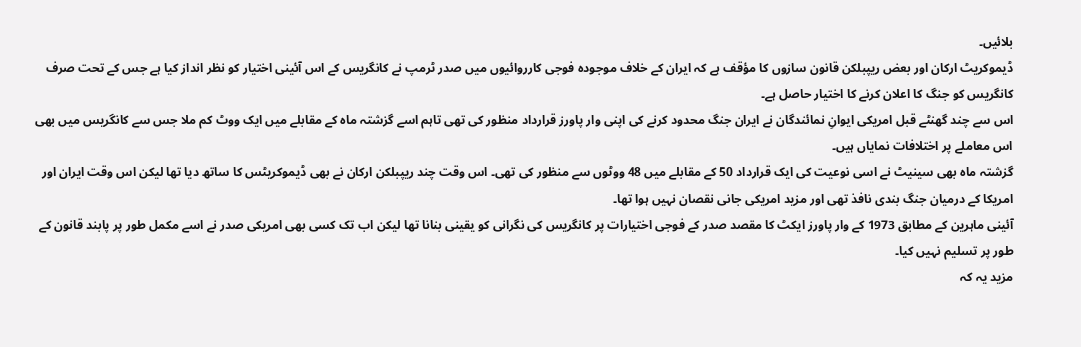بلائیں۔
ڈیموکریٹ ارکان اور بعض ریپبلکن قانون سازوں کا مؤقف ہے کہ ایران کے خلاف موجودہ فوجی کارروائیوں میں صدر ٹرمپ نے کانگریس کے اس آئینی اختیار کو نظر انداز کیا ہے جس کے تحت صرف کانگریس کو جنگ کا اعلان کرنے کا اختیار حاصل ہے۔
اس سے چند گھنٹے قبل امریکی ایوانِ نمائندگان نے ایران جنگ محدود کرنے کی اپنی وار پاورز قرارداد منظور کی تھی تاہم اسے گزشتہ ماہ کے مقابلے میں ایک ووٹ کم ملا جس سے کانگریس میں بھی اس معاملے پر اختلافات نمایاں ہیں۔
گزشتہ ماہ بھی سینیٹ نے اسی نوعیت کی ایک قرارداد 50 کے مقابلے میں 48 ووٹوں سے منظور کی تھی۔ اس وقت چند ریپبلکن ارکان نے بھی ڈیموکریٹس کا ساتھ دیا تھا لیکن اس وقت ایران اور امریکا کے درمیان جنگ بندی نافذ تھی اور مزید امریکی جانی نقصان نہیں ہوا تھا۔
آئینی ماہرین کے مطابق 1973 کے وار پاورز ایکٹ کا مقصد صدر کے فوجی اختیارات پر کانگریس کی نگرانی کو یقینی بنانا تھا لیکن اب تک کسی بھی امریکی صدر نے اسے مکمل طور پر پابند قانون کے طور پر تسلیم نہیں کیا۔
مزید یہ کہ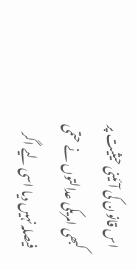اس قانون کی آئینی حیثیت پر کبھی امریکی عدالتوں نے حتمی فیصلہ نہیں دیا اسی لیے اگر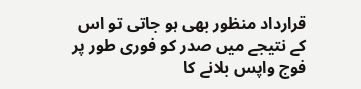قرارداد منظور بھی ہو جاتی تو اس کے نتیجے میں صدر کو فوری طور پر فوج واپس بلانے کا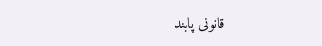قانونی پابند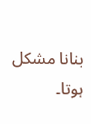بنانا مشکل ہوتا۔